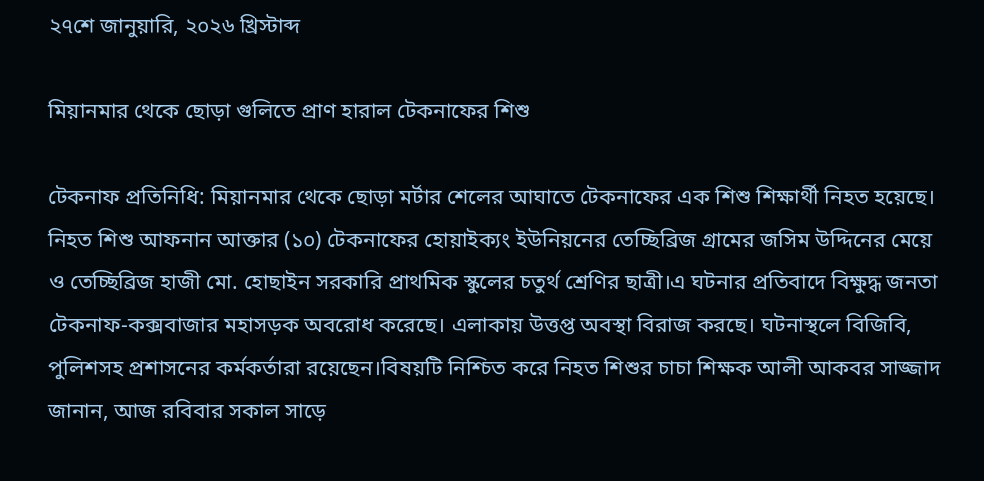২৭শে জানুয়ারি, ২০২৬ খ্রিস্টাব্দ

মিয়ানমার থেকে ছোড়া গুলিতে প্রাণ হারাল টেকনাফের শিশু

টেকনাফ প্রতিনিধি: মিয়ানমার থেকে ছোড়া মর্টার শেলের আঘাতে টেকনাফের এক শিশু শিক্ষার্থী নিহত হয়েছে। নিহত শিশু আফনান আক্তার (১০) টেকনাফের হোয়াইক্যং ইউনিয়নের তেচ্ছিব্রিজ গ্রামের জসিম উদ্দিনের মেয়ে ও তেচ্ছিব্রিজ হাজী মো. হোছাইন সরকারি প্রাথমিক স্কুলের চতুর্থ শ্রেণির ছাত্রী।এ ঘটনার প্রতিবাদে বিক্ষুদ্ধ জনতা টেকনাফ-কক্সবাজার মহাসড়ক অবরোধ করেছে। এলাকায় উত্তপ্ত অবস্থা বিরাজ করছে। ঘটনাস্থলে বিজিবি, পুলিশসহ প্রশাসনের কর্মকর্তারা রয়েছেন।বিষয়টি নিশ্চিত করে নিহত শিশুর চাচা শিক্ষক আলী আকবর সাজ্জাদ জানান, আজ রবিবার সকাল সাড়ে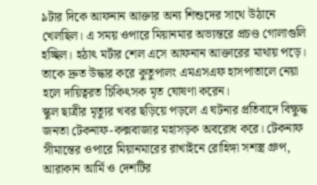৯টার দিকে আফনান আক্তার অন্য শিশুদের সাথে উঠানে খেলছিল। এ সময় ওপারে মিয়ানমার অভ্যন্তরে প্রচণ্ড গোলাগুলি হচ্ছিল। হঠাৎ মর্টার শেল এসে আফনান আক্তারের মাথায় পড়ে। তাকে দ্রুত উদ্ধার করে কুতুপালং এমএসএফ হাসপাতালে নেয়া হলে দায়িত্বরত চিকিৎসক মৃত ঘোষণা করেন।
স্কুল ছাত্রীর মৃত্যুর খবর ছড়িয়ে পড়লে এ ঘটনার প্রতিবাদে বিক্ষুদ্ধ জনতা টেকনাফ-কক্সবাজার মহাসড়ক অবরোধ করে। টেকনাফ সীমান্তের ওপারে মিয়ানমারের রাখাইনে রোহিঙ্গা সশস্ত্র গ্রুপ, আরাকান আর্মি ও দেশটির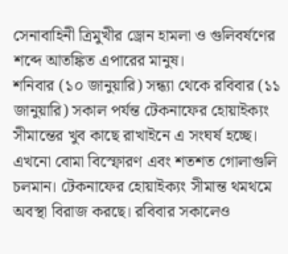সেনাবাহিনী ত্রিমুখীর ড্রোন হামলা ও গুলিবর্ষণের শব্দে আতঙ্কিত এপারের মানুষ।
শনিবার (১০ জানুয়ারি) সন্ধ্যা থেকে রবিবার (১১ জানুয়ারি) সকাল পর্যন্ত টেকনাফের হোয়াইক্যং সীমান্তের খুব কাছে রাখাইনে এ সংঘর্ষ হচ্ছে। এখনো বোমা বিস্ফোরণ এবং শতশত গোলাগুলি চলমান। টেকনাফের হোয়াইক্যং সীমান্ত থমথমে অবস্থা বিরাজ করছে। রবিবার সকালেও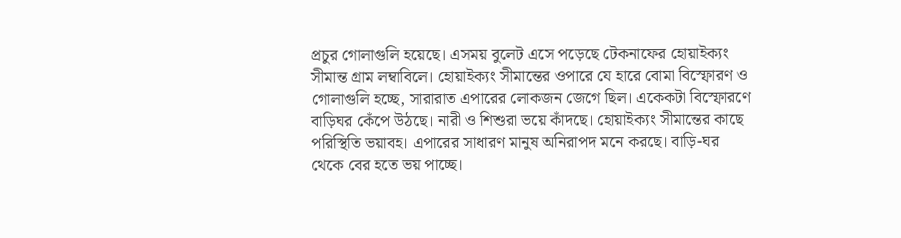প্রচুর গোলাগুলি হয়েছে। এসময় বুলেট এসে পড়েছে টেকনাফের হোয়াইক্যং সীমান্ত গ্রাম লম্বাবিলে। হোয়াইক্যং সীমান্তের ওপারে যে হারে বোমা বিস্ফোরণ ও গোলাগুলি হচ্ছে, সারারাত এপারের লোকজন জেগে ছিল। একেকটা বিস্ফোরণে বাড়িঘর কেঁপে উঠছে। নারী ও শিশুরা ভয়ে কাঁদছে। হোয়াইক্যং সীমান্তের কাছে পরিস্থিতি ভয়াবহ। এপারের সাধারণ মানুষ অনিরাপদ মনে করছে। বাড়ি-ঘর থেকে বের হতে ভয় পাচ্ছে।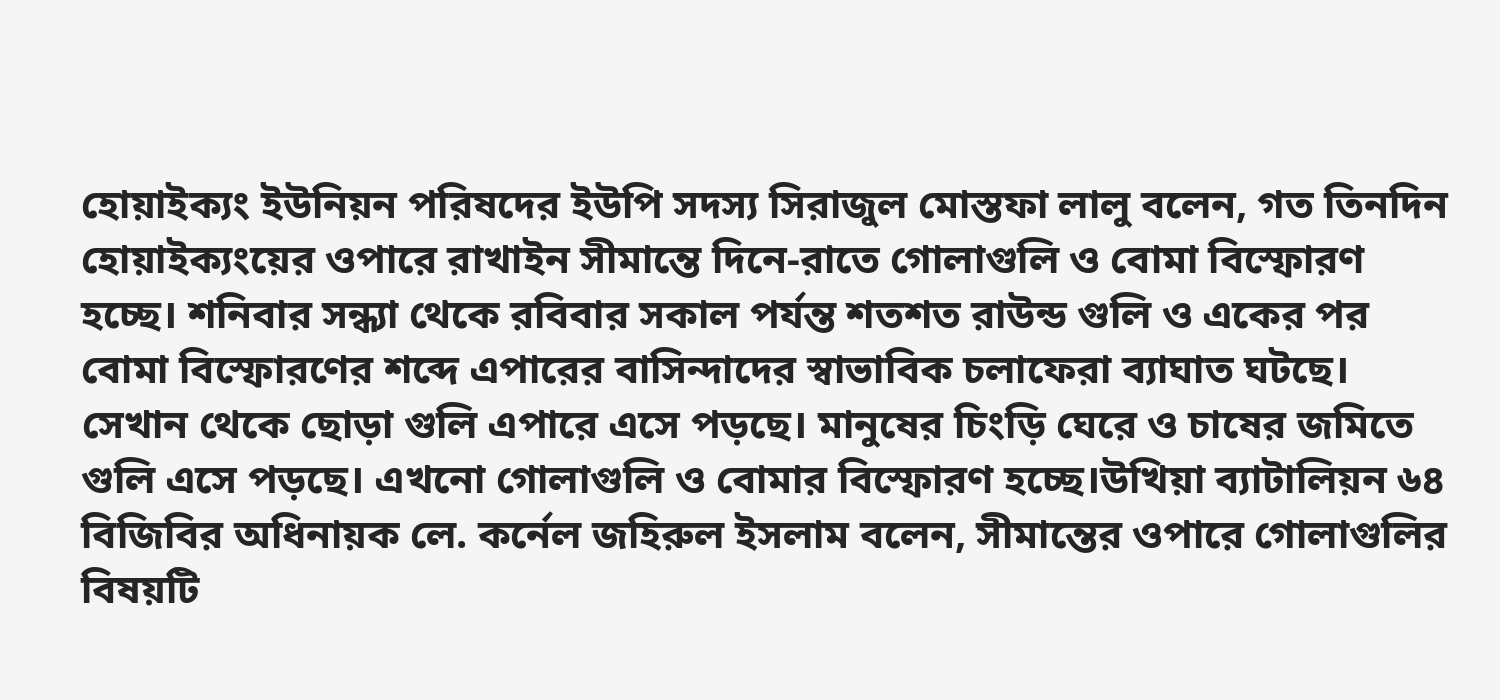হোয়াইক্যং ইউনিয়ন পরিষদের ইউপি সদস্য সিরাজুল মোস্তফা লালু বলেন, গত তিনদিন হোয়াইক্যংয়ের ওপারে রাখাইন সীমান্তে দিনে-রাতে গোলাগুলি ও বোমা বিস্ফোরণ হচ্ছে। শনিবার সন্ধ্যা থেকে রবিবার সকাল পর্যন্ত শতশত রাউন্ড গুলি ও একের পর বোমা বিস্ফোরণের শব্দে এপারের বাসিন্দাদের স্বাভাবিক চলাফেরা ব্যাঘাত ঘটছে। সেখান থেকে ছোড়া গুলি এপারে এসে পড়ছে। মানুষের চিংড়ি ঘেরে ও চাষের জমিতে গুলি এসে পড়ছে। এখনো গোলাগুলি ও বোমার বিস্ফোরণ হচ্ছে।উখিয়া ব্যাটালিয়ন ৬৪ বিজিবির অধিনায়ক লে. কর্নেল জহিরুল ইসলাম বলেন, সীমান্তের ওপারে গোলাগুলির বিষয়টি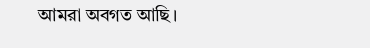আমরা অবগত আছি।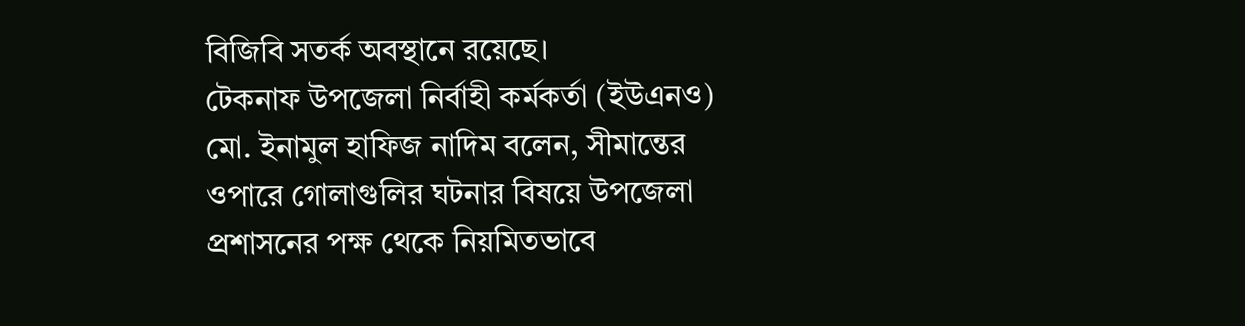বিজিবি সতর্ক অবস্থানে রয়েছে।
টেকনাফ উপজেলা নির্বাহী কর্মকর্তা (ইউএনও) মো. ইনামুল হাফিজ নাদিম বলেন, সীমান্তের ওপারে গোলাগুলির ঘটনার বিষয়ে উপজেলা প্রশাসনের পক্ষ থেকে নিয়মিতভাবে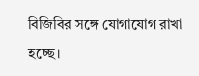বিজিবির সঙ্গে যোগাযোগ রাখা হচ্ছে।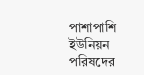পাশাপাশি ইউনিয়ন পরিষদের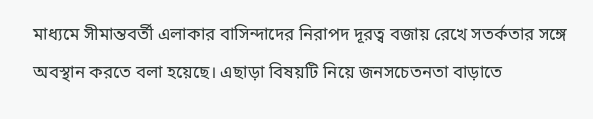মাধ্যমে সীমান্তবর্তী এলাকার বাসিন্দাদের নিরাপদ দূরত্ব বজায় রেখে সতর্কতার সঙ্গে অবস্থান করতে বলা হয়েছে। এছাড়া বিষয়টি নিয়ে জনসচেতনতা বাড়াতে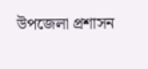উপজেলা প্রশাসন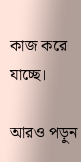কাজ করে যাচ্ছে।

আরও পড়ুন